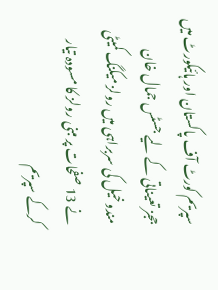سپریم کورٹ آف پاکستان اور ہائیکورٹ میں ججز تعیناتی کے لیے جسٹس جمال خان مندوخیل کی سربراہی میں رولز میکنگ کمیٹی نے 13 صفحات پر مبنی رولز کا مسودہ تیار کرکے سپریم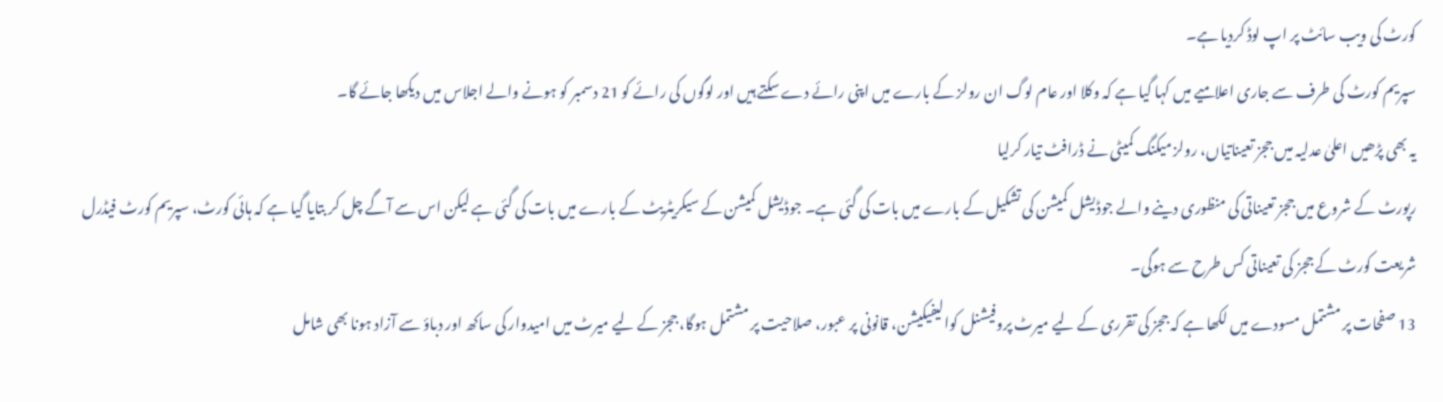کورٹ کی ویب سائٹ پر اپ لوڈ کردیا ہے۔
سپریم کورٹ کی طرف سے جاری اعلامیے میں کہا گیا ہے کہ وکلا اور عام لوگ ان رولز کے بارے میں اپنی رائے دے سکتے ہیں اور لوگوں کی رائے کو 21 دسمبر کو ہونے والے اجلاس میں دیکھا جائے گا۔
یہ بھی پڑھیں اعلیٰ عدلیہ میں ججز تعیناتیاں، رولز میکنگ کمیٹی نے ڈرافٹ تیار کرلیا
رپورٹ کے شروع میں ججز تعیناتی کی منظوری دینے والے جوڈیشل کمیشن کی تشکیل کے بارے میں بات کی گئی ہے۔ جوڈیشل کمیشن کے سیکریٹریٹ کے بارے میں بات کی گئی ہے لیکن اس سے آگے چل کر بتایا گیا ہے کہ ہائی کورٹ، سپریم کورٹ فیڈرل شریعت کورٹ کے ججز کی تعیناتی کس طرح سے ہوگی۔
13 صفحات پر مشتمل مسودے میں لکھا ہے کہ ججز کی تقرری کے لیے میرٹ پروفیشنل کوالیفیکیشن، قانونی پر عبور، صلاحیت پر مشتمل ہوگا، ججز کے لیے میرٹ میں امیدوار کی ساکھ اور دباؤ سے آزاد ہونا بھی شامل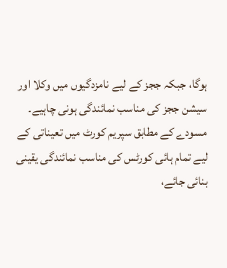ہوگا، جبکہ ججز کے لیے نامزدگیوں میں وکلا اور سیشن ججز کی مناسب نمائندگی ہونی چاہیے۔
مسودے کے مطابق سپریم کورٹ میں تعیناتی کے لیے تمام ہائی کورٹس کی مناسب نمائندگی یقینی بنائی جائے،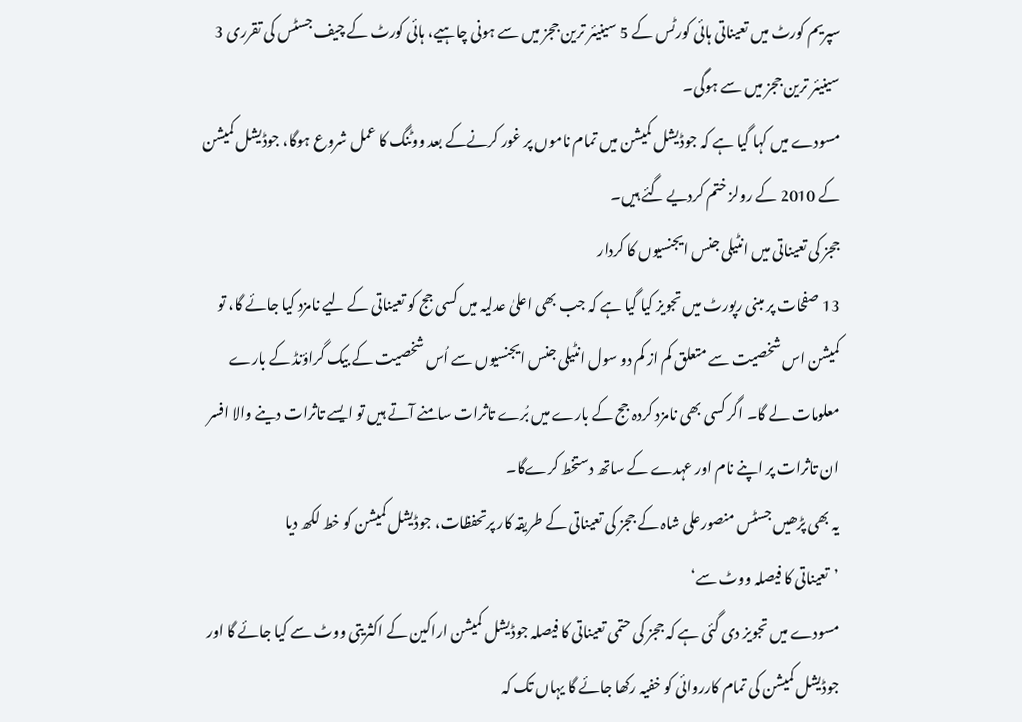سپریم کورٹ میں تعیناتی ہائی کورٹس کے 5 سینیئر ترین ججز میں سے ہونی چاہیے، ہائی کورٹ کے چیف جسٹس کی تقرری 3 سینیئر ترین ججز میں سے ہوگی۔
مسودے میں کہا گیا ہے کہ جوڈیشل کمیشن میں تمام ناموں پر غور کرنےکے بعد ووٹنگ کا عمل شروع ہوگا، جوڈیشل کمیشن کے 2010 کے رولز ختم کردیے گئے ہیں۔
ججز کی تعیناتی میں انٹیلی جنس ایجنسیوں کا کردار
13 صفحات پر مبنی رپورٹ میں تجویز کیا گیا ہے کہ جب بھی اعلیٰ عدلیہ میں کسی جج کو تعیناتی کے لیے نامزد کیا جائے گا، تو کمیشن اس شخصیت سے متعلق کم از کم دو سول انٹیلی جنس ایجنسیوں سے اُس شخصیت کے بیک گراؤنڈ کے بارے معلومات لے گا۔ اگر کسی بھی نامزد کردہ جج کے بارے میں بُرے تاثرات سامنے آتے ہیں تو ایسے تاثرات دینے والا افسر ان تاثرات پر اپنے نام اور عہدے کے ساتھ دستخط کرےگا۔
یہ بھی پڑھیں جسٹس منصورعلی شاہ کے ججز کی تعیناتی کے طریقہ کار پرتحفظات، جوڈیشل کمیشن کو خط لکھ دیا
’تعیناتی کا فیصلہ ووٹ سے‘
مسودے میں تجویز دی گئی ہے کہ ججز کی حتمی تعیناتی کا فیصلہ جوڈیشل کمیشن اراکین کے اکثریتی ووٹ سے کیا جائے گا اور جوڈیشل کمیشن کی تمام کارروائی کو خفیہ رکھا جائے گا یہاں تک کہ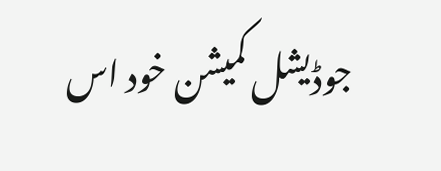جوڈیشل کمیشن خود اس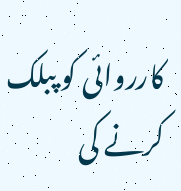کارروائی کو پبلک کرنے کی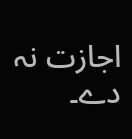اجازت نہ دے۔